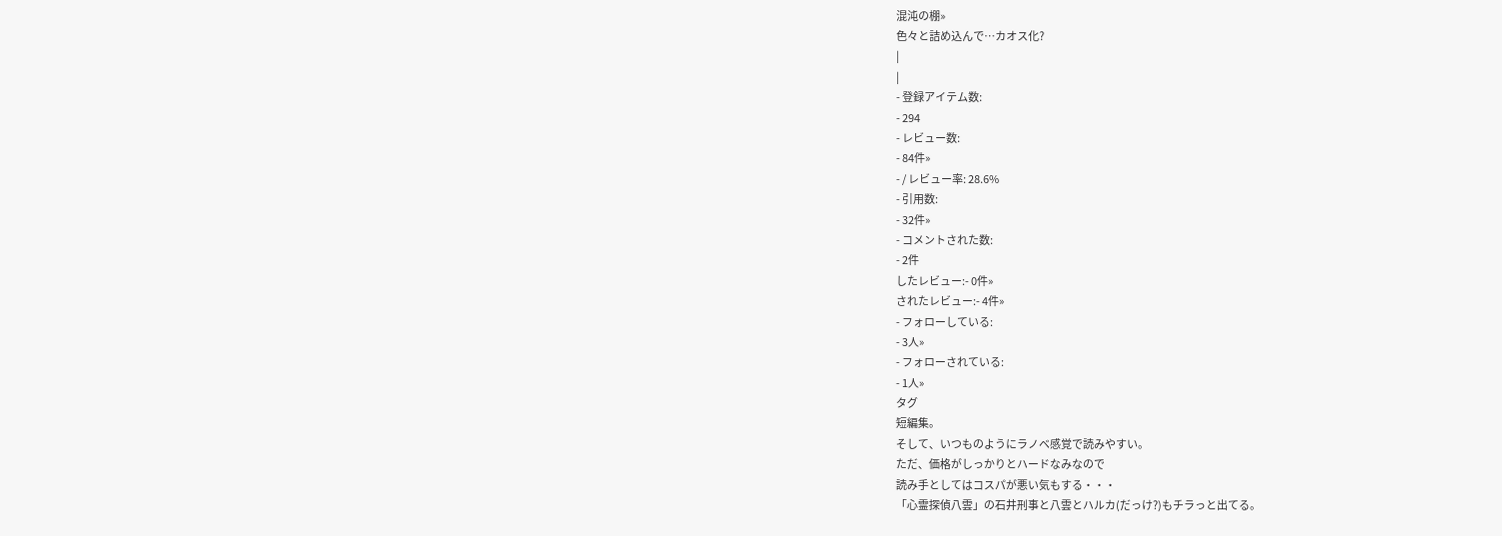混沌の棚»
色々と詰め込んで…カオス化?
|
|
- 登録アイテム数:
- 294
- レビュー数:
- 84件»
- / レビュー率: 28.6%
- 引用数:
- 32件»
- コメントされた数:
- 2件
したレビュー:- 0件»
されたレビュー:- 4件»
- フォローしている:
- 3人»
- フォローされている:
- 1人»
タグ
短編集。
そして、いつものようにラノベ感覚で読みやすい。
ただ、価格がしっかりとハードなみなので
読み手としてはコスパが悪い気もする・・・
「心霊探偵八雲」の石井刑事と八雲とハルカ(だっけ?)もチラっと出てる。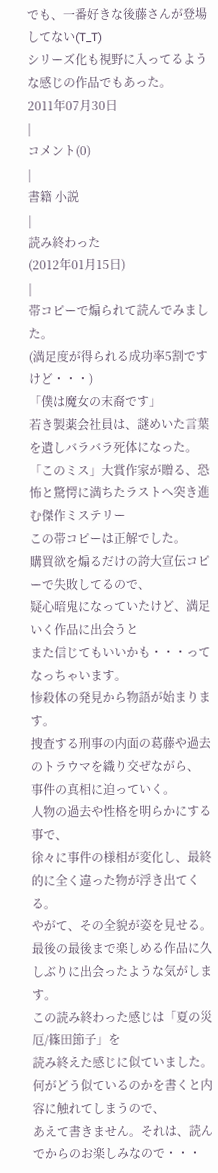でも、一番好きな後藤さんが登場してない(T_T)
シリーズ化も視野に入ってるような感じの作品でもあった。
2011年07月30日
|
コメント(0)
|
書籍 小説
|
読み終わった
(2012年01月15日)
|
帯コピーで煽られて読んでみました。
(満足度が得られる成功率5割ですけど・・・)
「僕は魔女の末裔です」
若き製薬会社員は、謎めいた言葉を遺しバラバラ死体になった。
「このミス」大賞作家が贈る、恐怖と驚愕に満ちたラストへ突き進む傑作ミステリー
この帯コピーは正解でした。
購買欲を煽るだけの誇大宣伝コピーで失敗してるので、
疑心暗鬼になっていたけど、満足いく作品に出会うと
また信じてもいいかも・・・ってなっちゃいます。
惨殺体の発見から物語が始まります。
捜査する刑事の内面の葛藤や過去のトラウマを織り交ぜながら、
事件の真相に迫っていく。
人物の過去や性格を明らかにする事で、
徐々に事件の様相が変化し、最終的に全く違った物が浮き出てくる。
やがて、その全貌が姿を見せる。
最後の最後まで楽しめる作品に久しぶりに出会ったような気がします。
この読み終わった感じは「夏の災厄/篠田節子」を
読み終えた感じに似ていました。
何がどう似ているのかを書くと内容に触れてしまうので、
あえて書きません。それは、読んでからのお楽しみなので・・・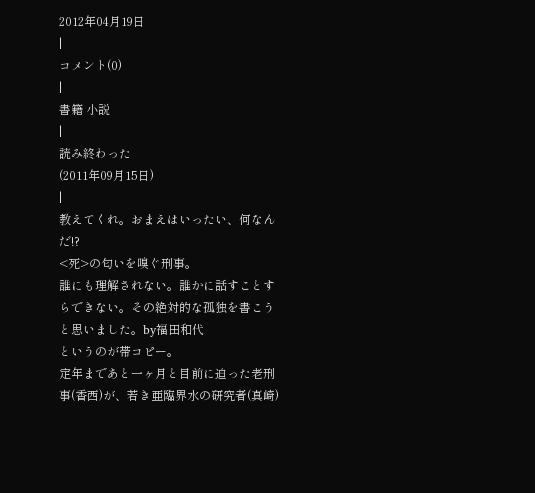2012年04月19日
|
コメント(0)
|
書籍 小説
|
読み終わった
(2011年09月15日)
|
教えてくれ。おまえはいったい、何なんだ!?
<死>の匂いを嗅ぐ刑事。
誰にも理解されない。誰かに話すことすらできない。その絶対的な孤独を書こうと思いました。by福田和代
というのが帯コピー。
定年まであと一ヶ月と目前に迫った老刑事(香西)が、若き亜臨界水の研究者(真崎)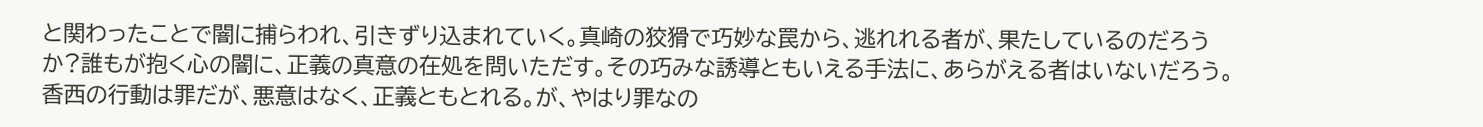と関わったことで闇に捕らわれ、引きずり込まれていく。真崎の狡猾で巧妙な罠から、逃れれる者が、果たしているのだろうか?誰もが抱く心の闇に、正義の真意の在処を問いただす。その巧みな誘導ともいえる手法に、あらがえる者はいないだろう。香西の行動は罪だが、悪意はなく、正義ともとれる。が、やはり罪なの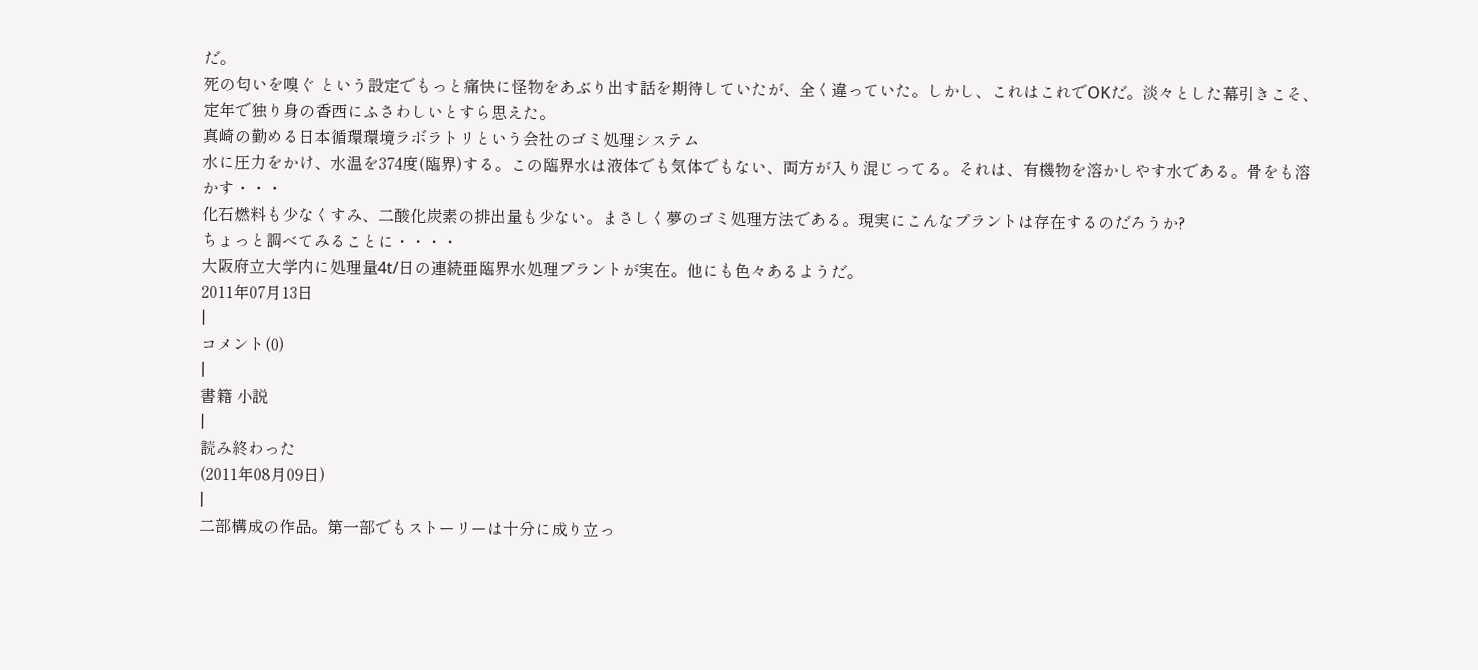だ。
死の匂いを嗅ぐ という設定でもっと痛快に怪物をあぶり出す話を期待していたが、全く違っていた。しかし、これはこれでOKだ。淡々とした幕引きこそ、定年で独り身の香西にふさわしいとすら思えた。
真崎の勤める日本循環環境ラボラトリという会社のゴミ処理システム
水に圧力をかけ、水温を374度(臨界)する。この臨界水は液体でも気体でもない、両方が入り混じってる。それは、有機物を溶かしやす水である。骨をも溶かす・・・
化石燃料も少なくすみ、二酸化炭素の排出量も少ない。まさしく夢のゴミ処理方法である。現実にこんなプラントは存在するのだろうか?
ちょっと調べてみることに・・・・
大阪府立大学内に処理量4t/日の連続亜臨界水処理プラントが実在。他にも色々あるようだ。
2011年07月13日
|
コメント(0)
|
書籍 小説
|
読み終わった
(2011年08月09日)
|
二部構成の作品。第一部でもストーリーは十分に成り立っ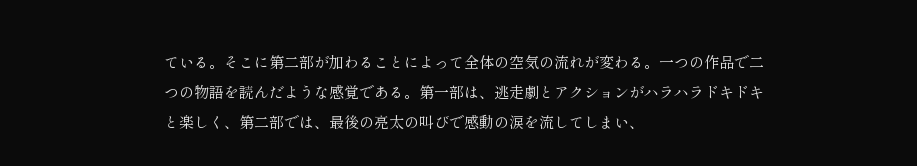ている。そこに第二部が加わることによって全体の空気の流れが変わる。一つの作品で二つの物語を読んだような感覚である。第一部は、逃走劇とアクションがハラハラドキドキと楽しく、第二部では、最後の亮太の叫びで感動の涙を流してしまい、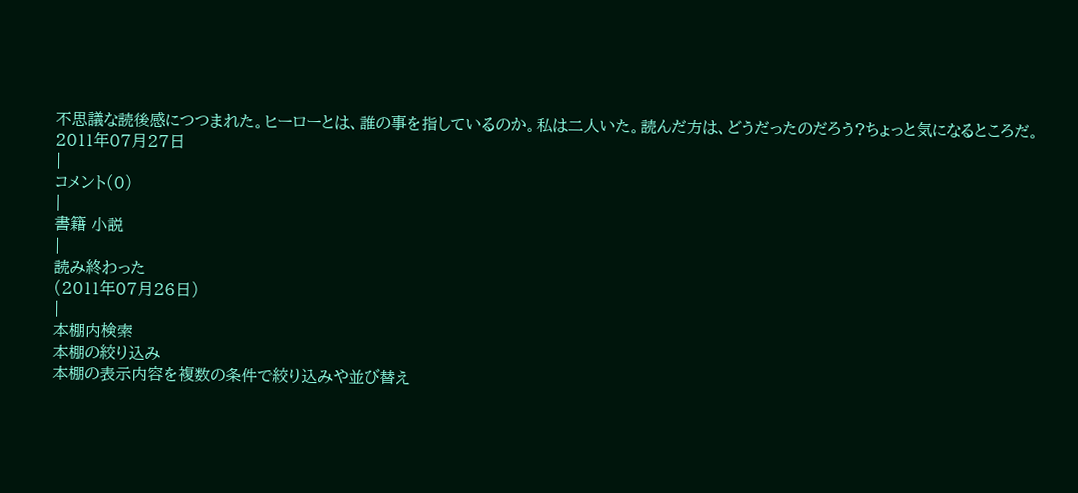不思議な読後感につつまれた。ヒーローとは、誰の事を指しているのか。私は二人いた。読んだ方は、どうだったのだろう?ちょっと気になるところだ。
2011年07月27日
|
コメント(0)
|
書籍 小説
|
読み終わった
(2011年07月26日)
|
本棚内検索
本棚の絞り込み
本棚の表示内容を複数の条件で絞り込みや並び替え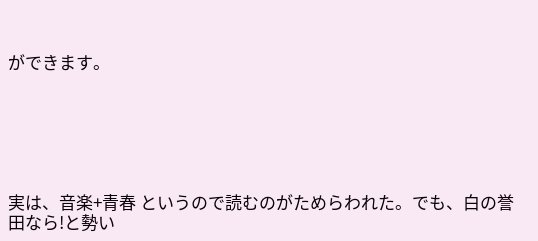ができます。






実は、音楽+青春 というので読むのがためらわれた。でも、白の誉田なら!と勢い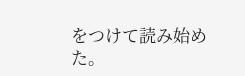をつけて読み始めた。